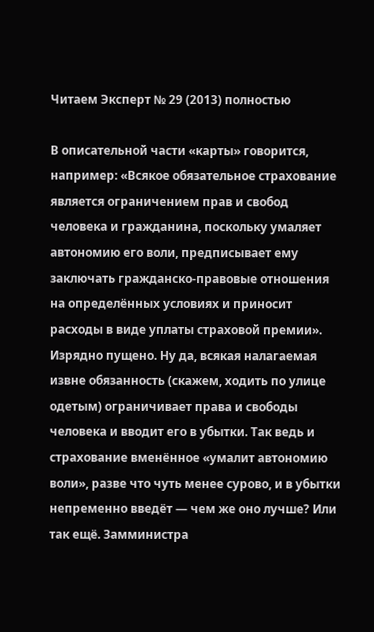Читаем Эксперт № 29 (2013) полностью

В описательной части «карты» говорится, например: «Всякое обязательное страхование является ограничением прав и свобод человека и гражданина, поскольку умаляет автономию его воли, предписывает ему заключать гражданско-правовые отношения на определённых условиях и приносит расходы в виде уплаты страховой премии». Изрядно пущено. Ну да, всякая налагаемая извне обязанность (скажем, ходить по улице одетым) ограничивает права и свободы человека и вводит его в убытки. Так ведь и страхование вменённое «умалит автономию воли», разве что чуть менее сурово, и в убытки непременно введёт — чем же оно лучше? Или так ещё. Замминистра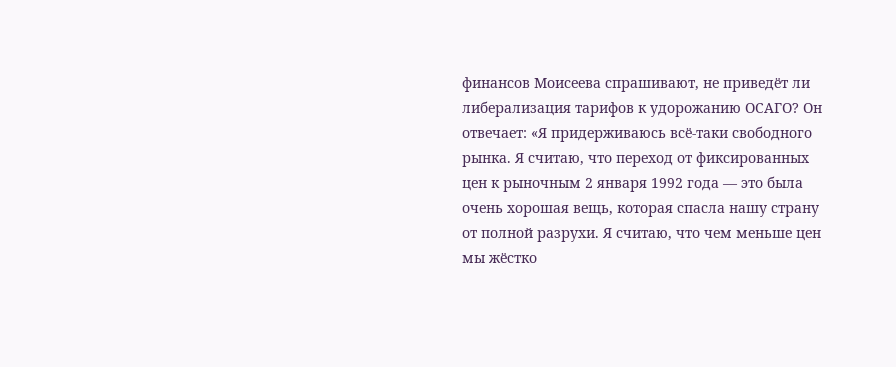финансов Моисеева спрашивают, не приведёт ли либерализация тарифов к удорожанию ОСАГО? Он отвечает: «Я придерживаюсь всё-таки свободного рынка. Я считаю, что переход от фиксированных цен к рыночным 2 января 1992 года — это была очень хорошая вещь, которая спасла нашу страну от полной разрухи. Я считаю, что чем меньше цен мы жёстко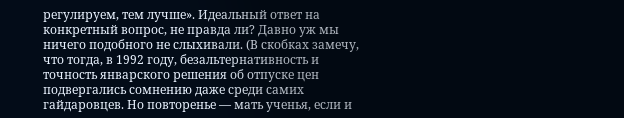регулируем, тем лучше». Идеальный ответ на конкретный вопрос, не правда ли? Давно уж мы ничего подобного не слыхивали. (В скобках замечу, что тогда, в 1992 году, безальтернативность и точность январского решения об отпуске цен подвергались сомнению даже среди самих гайдаровцев. Но повторенье — мать ученья, если и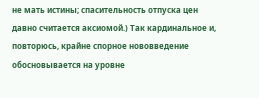не мать истины; спасительность отпуска цен давно считается аксиомой.) Так кардинальное и, повторюсь, крайне спорное нововведение обосновывается на уровне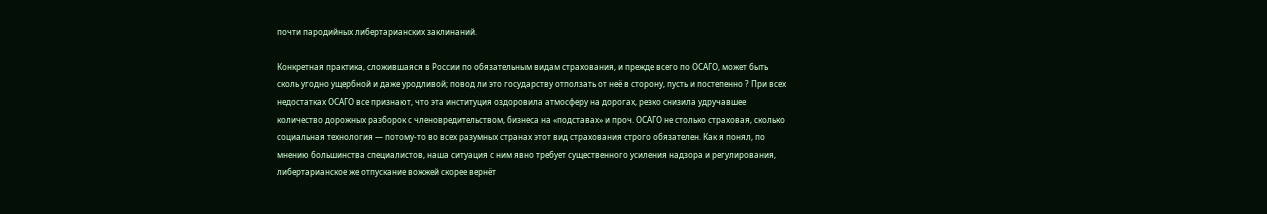почти пародийных либертарианских заклинаний.

Конкретная практика, сложившаяся в России по обязательным видам страхования, и прежде всего по ОСАГО, может быть сколь угодно ущербной и даже уродливой; повод ли это государству отползать от неё в сторону, пусть и постепенно ? При всех недостатках ОСАГО все признают, что эта институция оздоровила атмосферу на дорогах, резко снизила удручавшее количество дорожных разборок с членовредительством, бизнеса на «подставах» и проч. ОСАГО не столько страховая, сколько социальная технология — потому-то во всех разумных странах этот вид страхования строго обязателен. Как я понял, по мнению большинства специалистов, наша ситуация с ним явно требует существенного усиления надзора и регулирования, либертарианское же отпускание вожжей скорее вернёт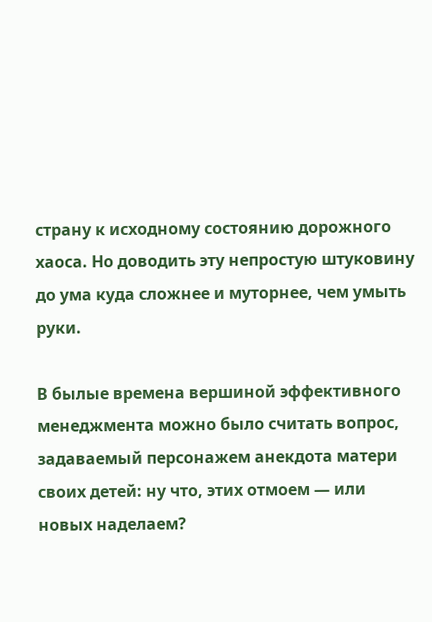страну к исходному состоянию дорожного хаоса. Но доводить эту непростую штуковину до ума куда сложнее и муторнее, чем умыть руки.

В былые времена вершиной эффективного менеджмента можно было считать вопрос, задаваемый персонажем анекдота матери своих детей: ну что, этих отмоем — или новых наделаем?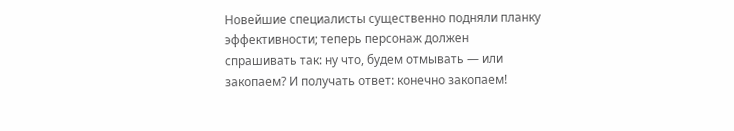Новейшие специалисты существенно подняли планку эффективности; теперь персонаж должен спрашивать так: ну что, будем отмывать — или закопаем? И получать ответ: конечно закопаем!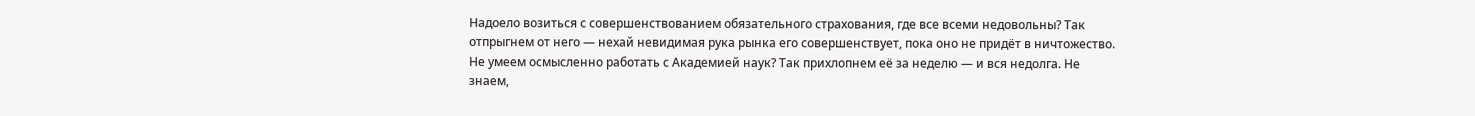Надоело возиться с совершенствованием обязательного страхования, где все всеми недовольны? Так отпрыгнем от него — нехай невидимая рука рынка его совершенствует, пока оно не придёт в ничтожество. Не умеем осмысленно работать с Академией наук? Так прихлопнем её за неделю — и вся недолга. Не знаем,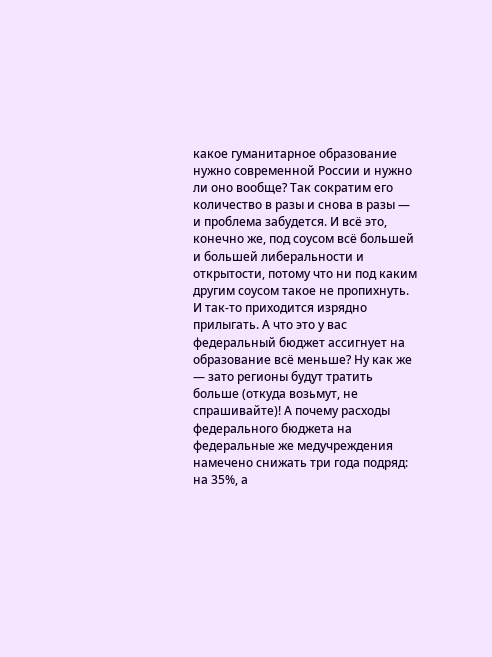какое гуманитарное образование нужно современной России и нужно ли оно вообще? Так сократим его количество в разы и снова в разы — и проблема забудется. И всё это, конечно же, под соусом всё большей и большей либеральности и открытости, потому что ни под каким другим соусом такое не пропихнуть. И так-то приходится изрядно прилыгать. А что это у вас федеральный бюджет ассигнует на образование всё меньше? Ну как же — зато регионы будут тратить больше (откуда возьмут, не спрашивайте)! А почему расходы федерального бюджета на федеральные же медучреждения намечено снижать три года подряд: на 35%, а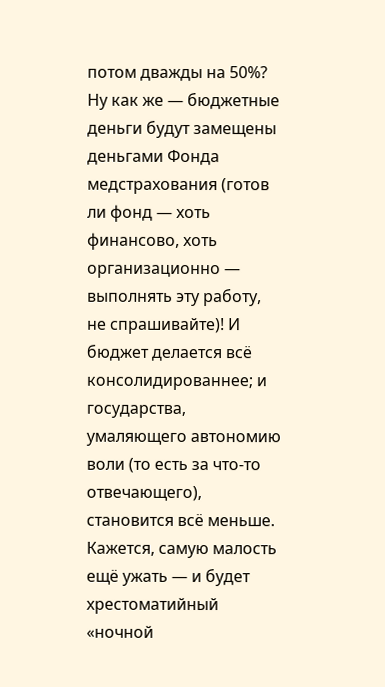потом дважды на 50%? Ну как же — бюджетные деньги будут замещены деньгами Фонда медстрахования (готов ли фонд — хоть финансово, хоть организационно — выполнять эту работу, не спрашивайте)! И бюджет делается всё консолидированнее; и государства, умаляющего автономию воли (то есть за что-то отвечающего), становится всё меньше. Кажется, самую малость ещё ужать — и будет хрестоматийный «ночной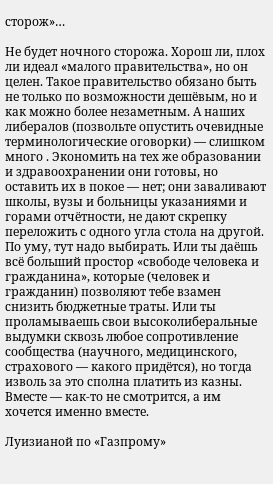сторож»…

Не будет ночного сторожа. Хорош ли, плох ли идеал «малого правительства», но он целен. Такое правительство обязано быть не только по возможности дешёвым, но и как можно более незаметным. А наших либералов (позвольте опустить очевидные терминологические оговорки) — слишком много . Экономить на тех же образовании и здравоохранении они готовы, но оставить их в покое — нет; они заваливают школы, вузы и больницы указаниями и горами отчётности, не дают скрепку переложить с одного угла стола на другой. По уму, тут надо выбирать. Или ты даёшь всё больший простор «свободе человека и гражданина», которые (человек и гражданин) позволяют тебе взамен снизить бюджетные траты. Или ты проламываешь свои высоколиберальные выдумки сквозь любое сопротивление сообщества (научного, медицинского, страхового — какого придётся), но тогда изволь за это сполна платить из казны. Вместе — как-то не смотрится, а им хочется именно вместе.

Луизианой по «Газпрому»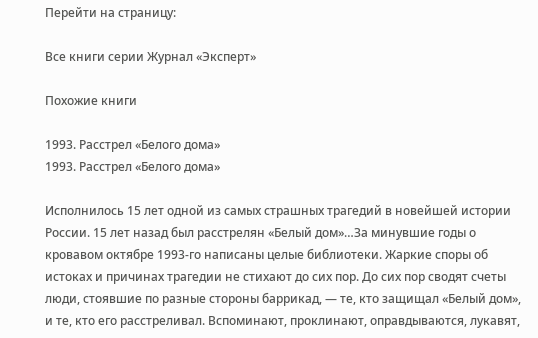Перейти на страницу:

Все книги серии Журнал «Эксперт»

Похожие книги

1993. Расстрел «Белого дома»
1993. Расстрел «Белого дома»

Исполнилось 15 лет одной из самых страшных трагедий в новейшей истории России. 15 лет назад был расстрелян «Белый дом»…За минувшие годы о кровавом октябре 1993-го написаны целые библиотеки. Жаркие споры об истоках и причинах трагедии не стихают до сих пор. До сих пор сводят счеты люди, стоявшие по разные стороны баррикад, — те, кто защищал «Белый дом», и те, кто его расстреливал. Вспоминают, проклинают, оправдываются, лукавят,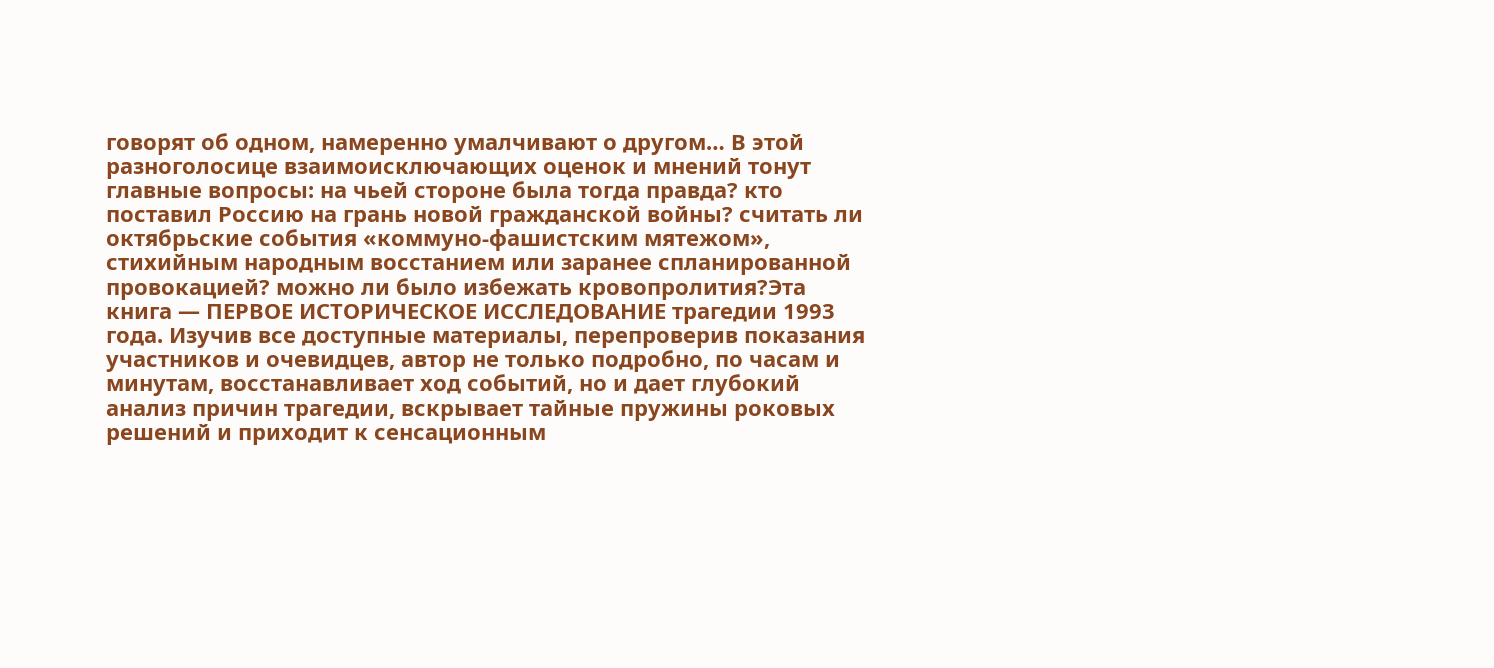говорят об одном, намеренно умалчивают о другом… В этой разноголосице взаимоисключающих оценок и мнений тонут главные вопросы: на чьей стороне была тогда правда? кто поставил Россию на грань новой гражданской войны? считать ли октябрьские события «коммуно-фашистским мятежом», стихийным народным восстанием или заранее спланированной провокацией? можно ли было избежать кровопролития?Эта книга — ПЕРВОЕ ИСТОРИЧЕСКОЕ ИССЛЕДОВАНИЕ трагедии 1993 года. Изучив все доступные материалы, перепроверив показания участников и очевидцев, автор не только подробно, по часам и минутам, восстанавливает ход событий, но и дает глубокий анализ причин трагедии, вскрывает тайные пружины роковых решений и приходит к сенсационным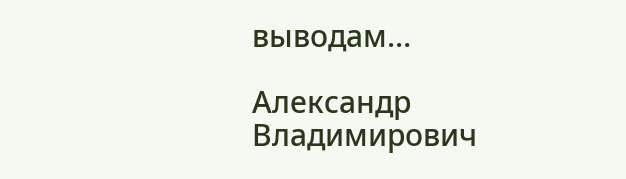выводам…

Александр Владимирович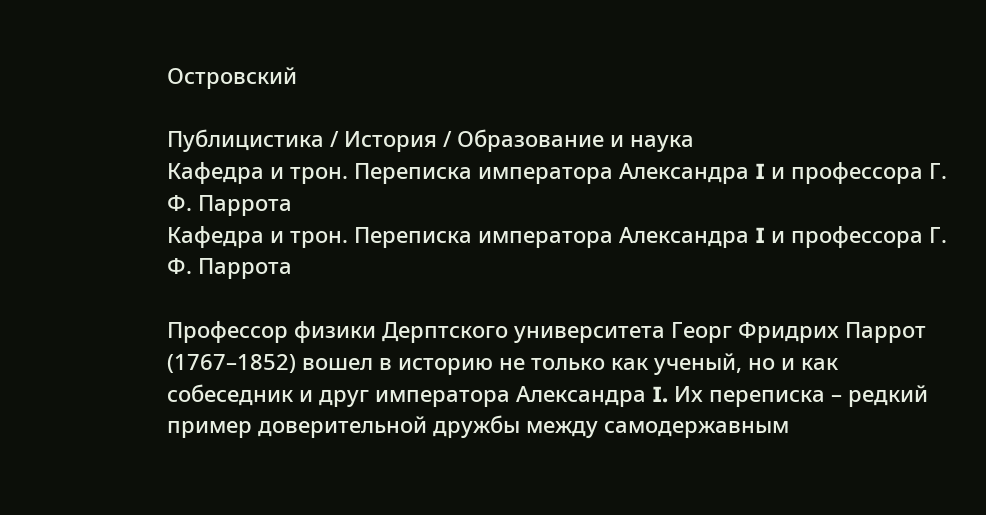Островский

Публицистика / История / Образование и наука
Кафедра и трон. Переписка императора Александра I и профессора Г. Ф. Паррота
Кафедра и трон. Переписка императора Александра I и профессора Г. Ф. Паррота

Профессор физики Дерптского университета Георг Фридрих Паррот (1767–1852) вошел в историю не только как ученый, но и как собеседник и друг императора Александра I. Их переписка – редкий пример доверительной дружбы между самодержавным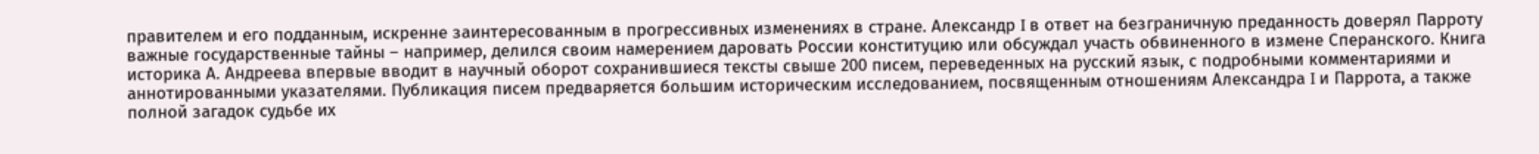правителем и его подданным, искренне заинтересованным в прогрессивных изменениях в стране. Александр I в ответ на безграничную преданность доверял Парроту важные государственные тайны – например, делился своим намерением даровать России конституцию или обсуждал участь обвиненного в измене Сперанского. Книга историка А. Андреева впервые вводит в научный оборот сохранившиеся тексты свыше 200 писем, переведенных на русский язык, с подробными комментариями и аннотированными указателями. Публикация писем предваряется большим историческим исследованием, посвященным отношениям Александра I и Паррота, а также полной загадок судьбе их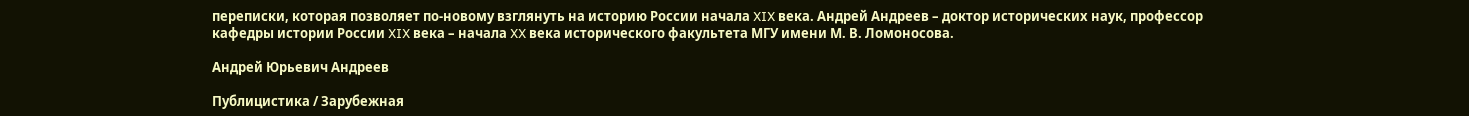переписки, которая позволяет по-новому взглянуть на историю России начала XIX века. Андрей Андреев – доктор исторических наук, профессор кафедры истории России XIX века – начала XX века исторического факультета МГУ имени М. В. Ломоносова.

Андрей Юрьевич Андреев

Публицистика / Зарубежная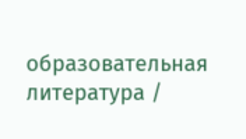образовательная литература /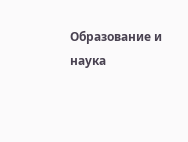Образование и наука